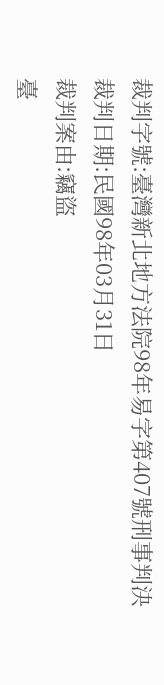裁判字號:臺灣新北地方法院98年易字第407號刑事判決
裁判日期:民國98年03月31日
裁判案由:竊盜
臺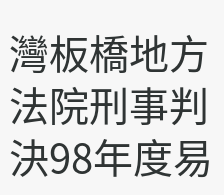灣板橋地方法院刑事判決98年度易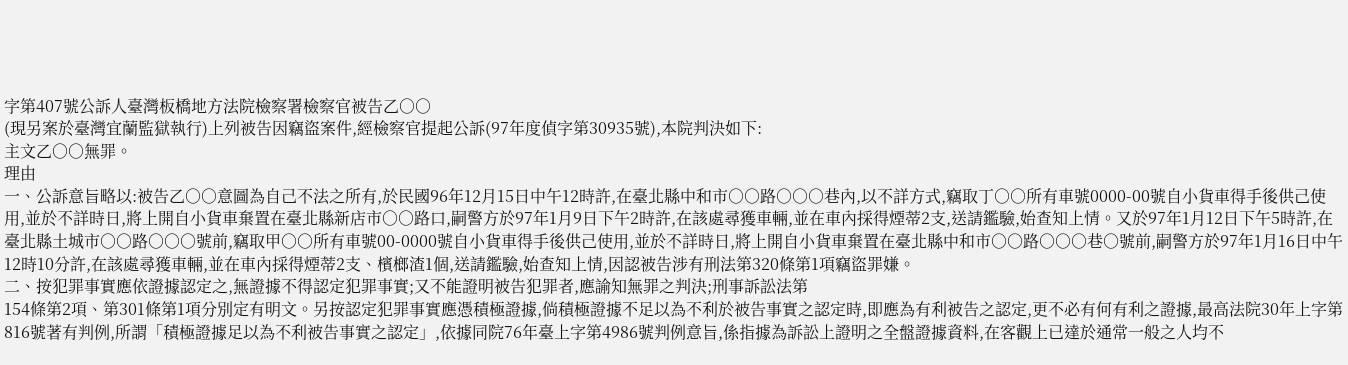字第407號公訴人臺灣板橋地方法院檢察署檢察官被告乙○○
(現另案於臺灣宜蘭監獄執行)上列被告因竊盜案件,經檢察官提起公訴(97年度偵字第30935號),本院判決如下:
主文乙○○無罪。
理由
一、公訴意旨略以:被告乙○○意圖為自己不法之所有,於民國96年12月15日中午12時許,在臺北縣中和市○○路○○○巷內,以不詳方式,竊取丁○○所有車號0000-00號自小貨車得手後供己使用,並於不詳時日,將上開自小貨車棄置在臺北縣新店市○○路口,嗣警方於97年1月9日下午2時許,在該處尋獲車輛,並在車內採得煙蒂2支,送請鑑驗,始查知上情。又於97年1月12日下午5時許,在臺北縣土城市○○路○○○號前,竊取甲○○所有車號00-0000號自小貨車得手後供己使用,並於不詳時日,將上開自小貨車棄置在臺北縣中和市○○路○○○巷○號前,嗣警方於97年1月16日中午12時10分許,在該處尋獲車輛,並在車內採得煙蒂2支、檳榔渣1個,送請鑑驗,始查知上情,因認被告涉有刑法第320條第1項竊盜罪嫌。
二、按犯罪事實應依證據認定之,無證據不得認定犯罪事實;又不能證明被告犯罪者,應諭知無罪之判決;刑事訴訟法第
154條第2項、第301條第1項分別定有明文。另按認定犯罪事實應憑積極證據,倘積極證據不足以為不利於被告事實之認定時,即應為有利被告之認定,更不必有何有利之證據,最高法院30年上字第816號著有判例,所謂「積極證據足以為不利被告事實之認定」,依據同院76年臺上字第4986號判例意旨,係指據為訴訟上證明之全盤證據資料,在客觀上已達於通常一般之人均不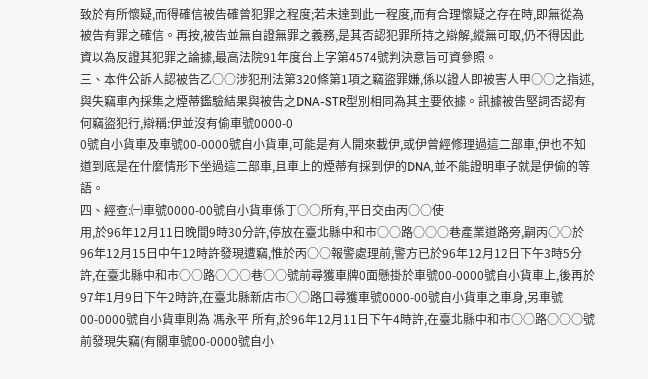致於有所懷疑,而得確信被告確曾犯罪之程度;若未達到此一程度,而有合理懷疑之存在時,即無從為被告有罪之確信。再按,被告並無自證無罪之義務,是其否認犯罪所持之辯解,縱無可取,仍不得因此資以為反證其犯罪之論據,最高法院91年度台上字第4574號判決意旨可資參照。
三、本件公訴人認被告乙○○涉犯刑法第320條第1項之竊盜罪嫌,係以證人即被害人甲○○之指述,與失竊車內採集之煙蒂鑑驗結果與被告之DNA-STR型別相同為其主要依據。訊據被告堅詞否認有何竊盜犯行,辯稱:伊並沒有偷車號0000-0
0號自小貨車及車號00-0000號自小貨車,可能是有人開來載伊,或伊曾經修理過這二部車,伊也不知道到底是在什麼情形下坐過這二部車,且車上的煙蒂有採到伊的DNA,並不能證明車子就是伊偷的等語。
四、經查:㈠車號0000-00號自小貨車係丁○○所有,平日交由丙○○使
用,於96年12月11日晚間9時30分許,停放在臺北縣中和市○○路○○○巷產業道路旁,嗣丙○○於96年12月15日中午12時許發現遭竊,惟於丙○○報警處理前,警方已於96年12月12日下午3時5分許,在臺北縣中和市○○路○○○巷○○號前尋獲車牌0面懸掛於車號00-0000號自小貨車上,後再於97年1月9日下午2時許,在臺北縣新店市○○路口尋獲車號0000-00號自小貨車之車身,另車號00-0000號自小貨車則為 馮永平 所有,於96年12月11日下午4時許,在臺北縣中和市○○路○○○號前發現失竊(有關車號00-0000號自小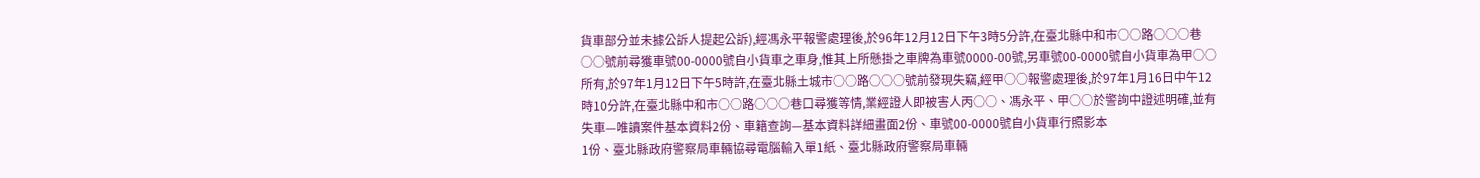貨車部分並未據公訴人提起公訴),經馮永平報警處理後,於96年12月12日下午3時5分許,在臺北縣中和市○○路○○○巷○○號前尋獲車號00-0000號自小貨車之車身,惟其上所懸掛之車牌為車號0000-00號,另車號00-0000號自小貨車為甲○○所有,於97年1月12日下午5時許,在臺北縣土城市○○路○○○號前發現失竊,經甲○○報警處理後,於97年1月16日中午12時10分許,在臺北縣中和市○○路○○○巷口尋獲等情,業經證人即被害人丙○○、馮永平、甲○○於警詢中證述明確,並有失車—唯讀案件基本資料2份、車籍查詢—基本資料詳細畫面2份、車號00-0000號自小貨車行照影本
1份、臺北縣政府警察局車輛協尋電腦輸入單1紙、臺北縣政府警察局車輛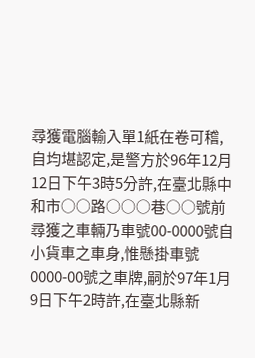尋獲電腦輸入單1紙在卷可稽,自均堪認定,是警方於96年12月12日下午3時5分許,在臺北縣中和市○○路○○○巷○○號前尋獲之車輛乃車號00-0000號自小貨車之車身,惟懸掛車號0000-00號之車牌,嗣於97年1月9日下午2時許,在臺北縣新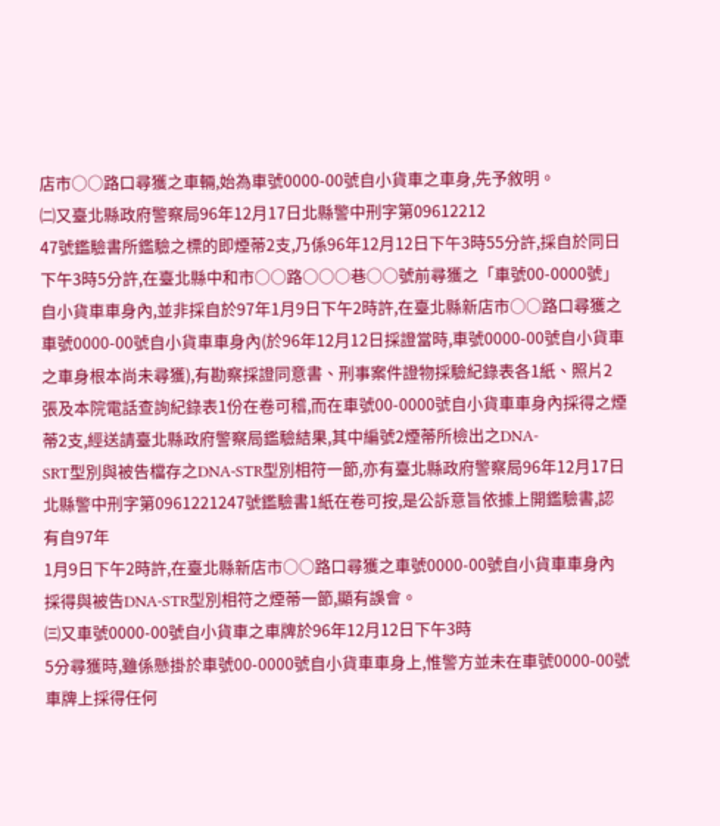店市○○路口尋獲之車輛,始為車號0000-00號自小貨車之車身,先予敘明。
㈡又臺北縣政府警察局96年12月17日北縣警中刑字第09612212
47號鑑驗書所鑑驗之標的即煙蒂2支,乃係96年12月12日下午3時55分許,採自於同日下午3時5分許,在臺北縣中和市○○路○○○巷○○號前尋獲之「車號00-0000號」自小貨車車身內,並非採自於97年1月9日下午2時許,在臺北縣新店市○○路口尋獲之車號0000-00號自小貨車車身內(於96年12月12日採證當時,車號0000-00號自小貨車之車身根本尚未尋獲),有勘察採證同意書、刑事案件證物採驗紀錄表各1紙、照片2張及本院電話查詢紀錄表1份在卷可稽,而在車號00-0000號自小貨車車身內採得之煙蒂2支,經送請臺北縣政府警察局鑑驗結果,其中編號2煙蒂所檢出之DNA-
SRT型別與被告檔存之DNA-STR型別相符一節,亦有臺北縣政府警察局96年12月17日北縣警中刑字第0961221247號鑑驗書1紙在卷可按,是公訴意旨依據上開鑑驗書,認有自97年
1月9日下午2時許,在臺北縣新店市○○路口尋獲之車號0000-00號自小貨車車身內採得與被告DNA-STR型別相符之煙蒂一節,顯有誤會。
㈢又車號0000-00號自小貨車之車牌於96年12月12日下午3時
5分尋獲時,雖係懸掛於車號00-0000號自小貨車車身上,惟警方並未在車號0000-00號車牌上採得任何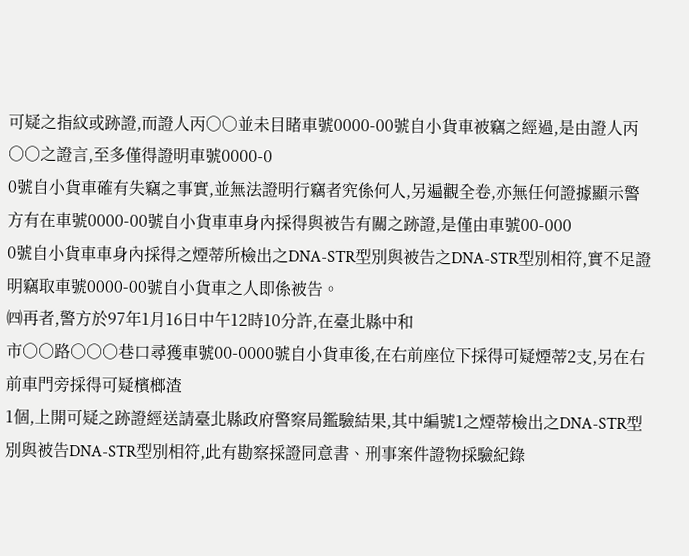可疑之指紋或跡證,而證人丙○○並未目睹車號0000-00號自小貨車被竊之經過,是由證人丙○○之證言,至多僅得證明車號0000-0
0號自小貨車確有失竊之事實,並無法證明行竊者究係何人,另遍觀全卷,亦無任何證據顯示警方有在車號0000-00號自小貨車車身內採得與被告有關之跡證,是僅由車號00-000
0號自小貨車車身內採得之煙蒂所檢出之DNA-STR型別與被告之DNA-STR型別相符,實不足證明竊取車號0000-00號自小貨車之人即係被告。
㈣再者,警方於97年1月16日中午12時10分許,在臺北縣中和
市○○路○○○巷口尋獲車號00-0000號自小貨車後,在右前座位下採得可疑煙蒂2支,另在右前車門旁採得可疑檳榔渣
1個,上開可疑之跡證經送請臺北縣政府警察局鑑驗結果,其中編號1之煙蒂檢出之DNA-STR型別與被告DNA-STR型別相符,此有勘察採證同意書、刑事案件證物採驗紀錄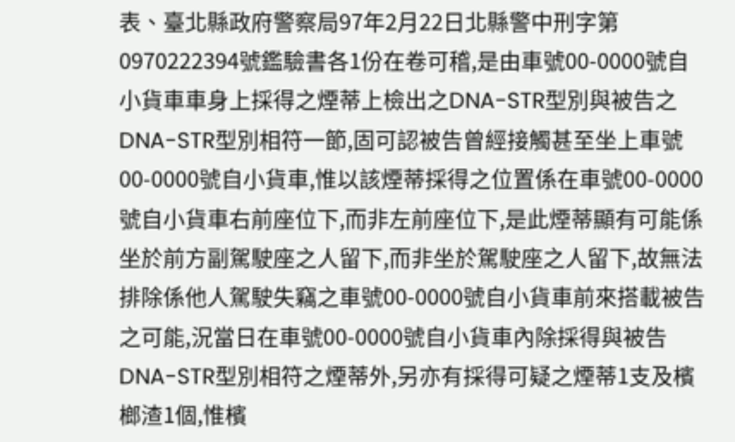表、臺北縣政府警察局97年2月22日北縣警中刑字第0970222394號鑑驗書各1份在卷可稽,是由車號00-0000號自小貨車車身上採得之煙蒂上檢出之DNA-STR型別與被告之DNA-STR型別相符一節,固可認被告曾經接觸甚至坐上車號00-0000號自小貨車,惟以該煙蒂採得之位置係在車號00-0000號自小貨車右前座位下,而非左前座位下,是此煙蒂顯有可能係坐於前方副駕駛座之人留下,而非坐於駕駛座之人留下,故無法排除係他人駕駛失竊之車號00-0000號自小貨車前來搭載被告之可能,況當日在車號00-0000號自小貨車內除採得與被告DNA-STR型別相符之煙蒂外,另亦有採得可疑之煙蒂1支及檳榔渣1個,惟檳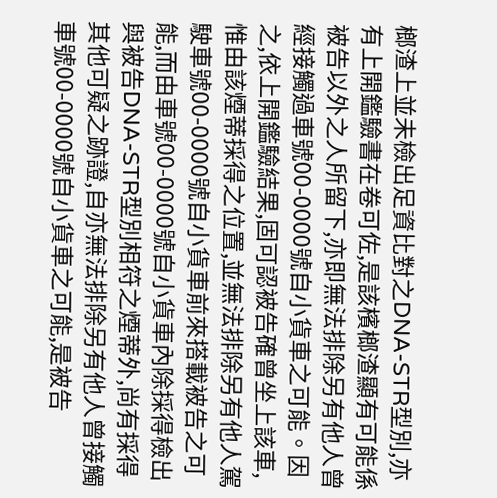榔渣上並未檢出足資比對之DNA-STR型別,亦有上開鑑驗書在卷可佐,是該檳榔渣顯有可能係被告以外之人所留下,亦即無法排除另有他人曾經接觸過車號00-0000號自小貨車之可能。因之,依上開鑑驗結果,固可認被告確曾坐上該車,惟由該煙蒂採得之位置,並無法排除另有他人駕駛車號00-0000號自小貨車前來搭載被告之可能,而由車號00-0000號自小貨車內除採得檢出與被告DNA-STR型別相符之煙蒂外,尚有採得其他可疑之跡證,自亦無法排除另有他人曾接觸車號00-0000號自小貨車之可能,是被告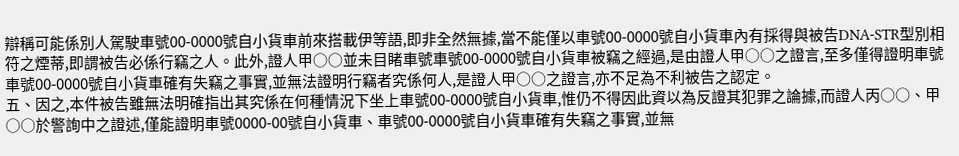辯稱可能係別人駕駛車號00-0000號自小貨車前來搭載伊等語,即非全然無據,當不能僅以車號00-0000號自小貨車內有採得與被告DNA-STR型別相符之煙蒂,即謂被告必係行竊之人。此外,證人甲○○並未目睹車號車號00-0000號自小貨車被竊之經過,是由證人甲○○之證言,至多僅得證明車號車號00-0000號自小貨車確有失竊之事實,並無法證明行竊者究係何人,是證人甲○○之證言,亦不足為不利被告之認定。
五、因之,本件被告雖無法明確指出其究係在何種情況下坐上車號00-0000號自小貨車,惟仍不得因此資以為反證其犯罪之論據,而證人丙○○、甲○○於警詢中之證述,僅能證明車號0000-00號自小貨車、車號00-0000號自小貨車確有失竊之事實,並無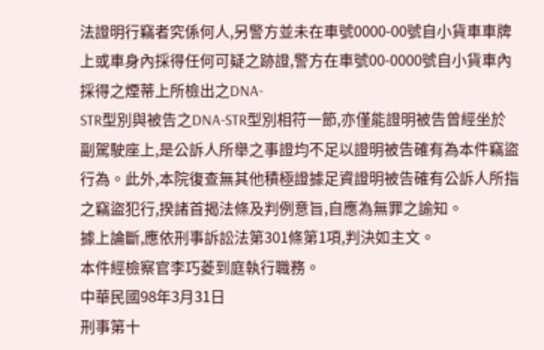法證明行竊者究係何人,另警方並未在車號0000-00號自小貨車車牌上或車身內採得任何可疑之跡證,警方在車號00-0000號自小貨車內採得之煙蒂上所檢出之DNA-
STR型別與被告之DNA-STR型別相符一節,亦僅能證明被告曾經坐於副駕駛座上,是公訴人所舉之事證均不足以證明被告確有為本件竊盜行為。此外,本院復查無其他積極證據足資證明被告確有公訴人所指之竊盜犯行,揆諸首揭法條及判例意旨,自應為無罪之諭知。
據上論斷,應依刑事訴訟法第301條第1項,判決如主文。
本件經檢察官李巧菱到庭執行職務。
中華民國98年3月31日
刑事第十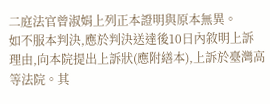二庭法官曾淑娟上列正本證明與原本無異。
如不服本判決,應於判決送達後10日內敘明上訴理由,向本院提出上訴狀(應附繕本),上訴於臺灣高等法院。其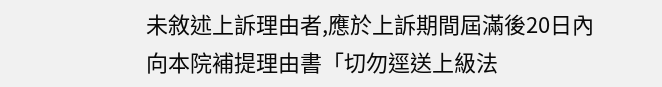未敘述上訴理由者,應於上訴期間屆滿後20日內向本院補提理由書「切勿逕送上級法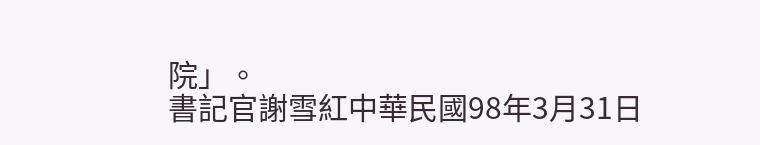院」。
書記官謝雪紅中華民國98年3月31日